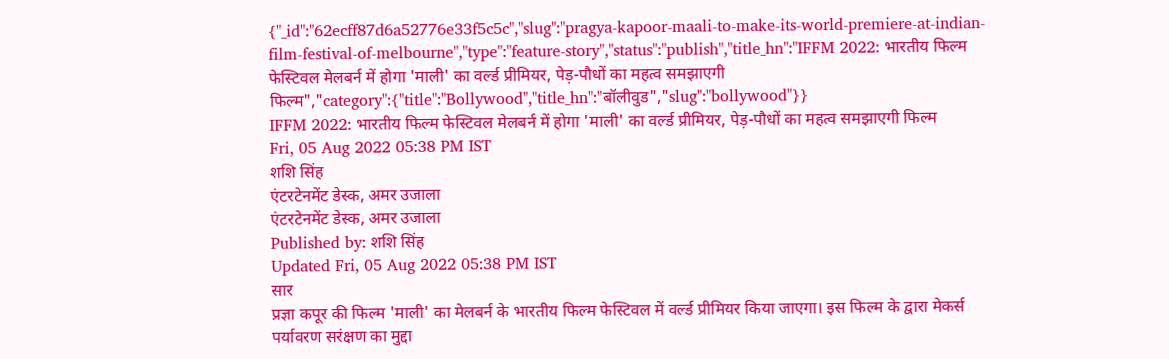{"_id":"62ecff87d6a52776e33f5c5c","slug":"pragya-kapoor-maali-to-make-its-world-premiere-at-indian-film-festival-of-melbourne","type":"feature-story","status":"publish","title_hn":"IFFM 2022: भारतीय फिल्म फेस्टिवल मेलबर्न में होगा 'माली' का वर्ल्ड प्रीमियर, पेड़-पौधों का महत्व समझाएगी फिल्म","category":{"title":"Bollywood","title_hn":"बॉलीवुड","slug":"bollywood"}}
IFFM 2022: भारतीय फिल्म फेस्टिवल मेलबर्न में होगा 'माली' का वर्ल्ड प्रीमियर, पेड़-पौधों का महत्व समझाएगी फिल्म
Fri, 05 Aug 2022 05:38 PM IST
शशि सिंह
एंटरटेनमेंट डेस्क, अमर उजाला
एंटरटेनमेंट डेस्क, अमर उजाला
Published by: शशि सिंह
Updated Fri, 05 Aug 2022 05:38 PM IST
सार
प्रज्ञा कपूर की फिल्म 'माली' का मेलबर्न के भारतीय फिल्म फेस्टिवल में वर्ल्ड प्रीमियर किया जाएगा। इस फिल्म के द्वारा मेकर्स पर्यावरण सरंक्षण का मुद्दा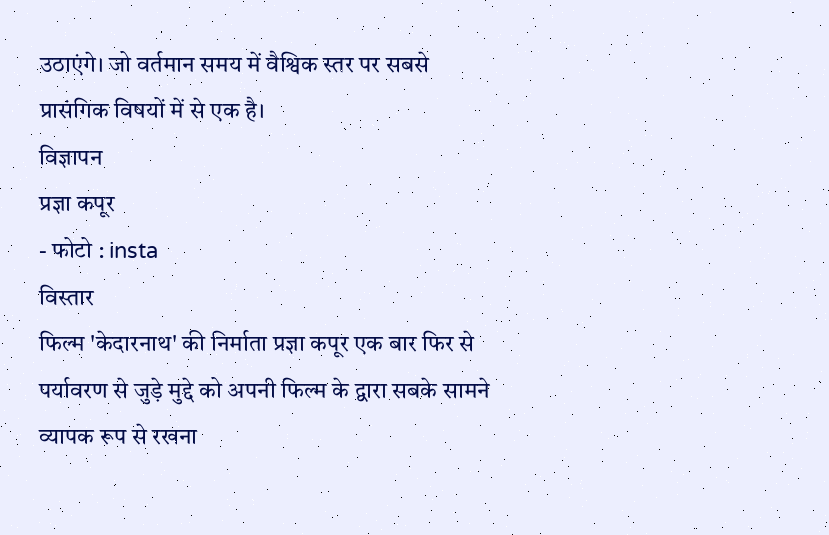उठाएंगे। जो वर्तमान समय में वैश्विक स्तर पर सबसे प्रासंगिक विषयों में से एक है।
विज्ञापन
प्रज्ञा कपूर
- फोटो : insta
विस्तार
फिल्म 'केदारनाथ' की निर्माता प्रज्ञा कपूर एक बार फिर से पर्यावरण से जुड़े मुद्दे को अपनी फिल्म के द्वारा सबके सामने व्यापक रूप से रखना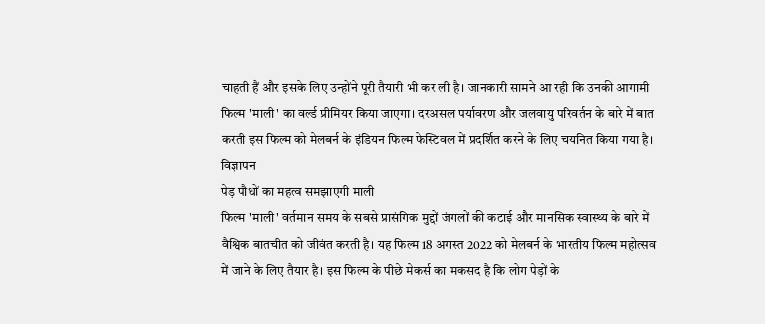चाहती हैं और इसके लिए उन्होंने पूरी तैयारी भी कर ली है। जानकारी सामने आ रही कि उनकी आगामी फिल्म 'माली' का वर्ल्ड प्रीमियर किया जाएगा। दरअसल पर्यावरण और जलवायु परिवर्तन के बारे में बात करती इस फिल्म को मेलबर्न के इंडियन फिल्म फेस्टिवल में प्रदर्शित करने के लिए चयनित किया गया है।
विज्ञापन
पेड़ पौधों का महत्व समझाएगी माली
फिल्म 'माली' वर्तमान समय के सबसे प्रासंगिक मुद्दों जंगलों की कटाई और मानसिक स्वास्थ्य के बारे में वैश्विक बातचीत को जीवंत करती है। यह फिल्म 18 अगस्त 2022 को मेलबर्न के भारतीय फिल्म महोत्सव में जाने के लिए तैयार है। इस फिल्म के पीछे मेकर्स का मकसद है कि लोग पेड़ों के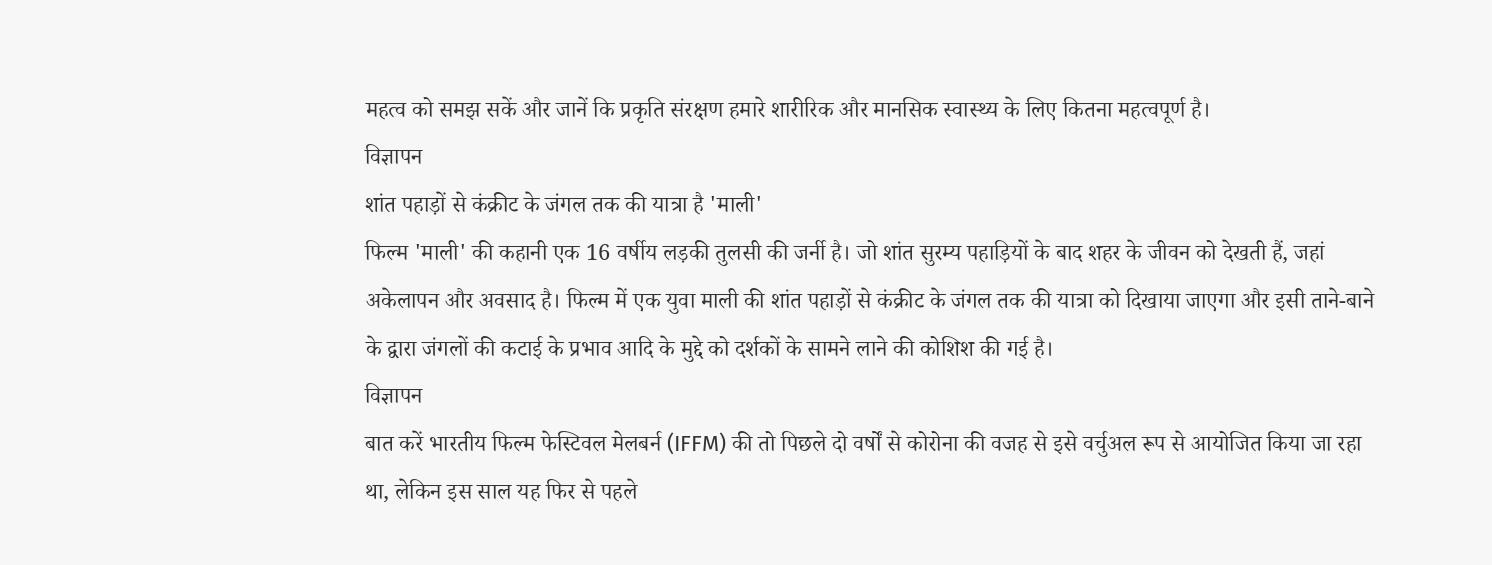महत्व को समझ सकें और जानें कि प्रकृति संरक्षण हमारे शारीरिक और मानसिक स्वास्थ्य के लिए कितना महत्वपूर्ण है।
विज्ञापन
शांत पहाड़ों से कंक्रीट के जंगल तक की यात्रा है 'माली'
फिल्म 'माली' की कहानी एक 16 वर्षीय लड़की तुलसी की जर्नी है। जो शांत सुरम्य पहाड़ियों के बाद शहर के जीवन को देखती हैं, जहां अकेलापन और अवसाद है। फिल्म में एक युवा माली की शांत पहाड़ों से कंक्रीट के जंगल तक की यात्रा को दिखाया जाएगा और इसी ताने-बाने के द्वारा जंगलों की कटाई के प्रभाव आदि के मुद्दे को दर्शकों के सामने लाने की कोशिश की गई है।
विज्ञापन
बात करें भारतीय फिल्म फेस्टिवल मेलबर्न (IFFM) की तो पिछले दो वर्षों से कोरोना की वजह से इसे वर्चुअल रूप से आयोजित किया जा रहा था, लेकिन इस साल यह फिर से पहले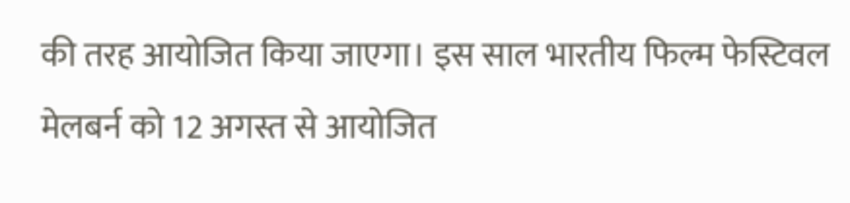की तरह आयोजित किया जाएगा। इस साल भारतीय फिल्म फेस्टिवल मेलबर्न को 12 अगस्त से आयोजित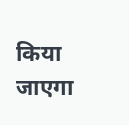किया जाएगा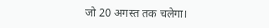जो 20 अगस्त तक चलेगा।